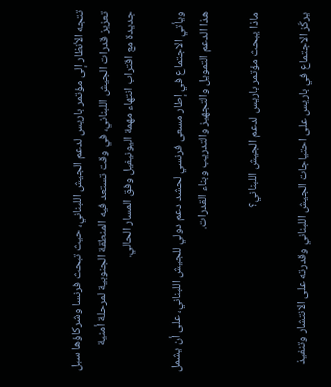تتجه الأنظار إلى مؤتمر باريس لدعم الجيش اللبناني، حيث تبحث فرنسا وشركاؤها سبل تعزيز قدرات الجيش اللبناني، في وقت تستعد فيه المنطقة الجنوبية لمرحلة أمنية جديدة مع اقتراب انتهاء مهمة اليونيفيل وفق المسار الحالي.

ويأتي الاجتماع في إطار مسعى فرنسي لحشد دعم دولي للجيش اللبناني، على أن يشمل هذا الدعم التمويل والتجهيز والتدريب وبناء القدرات.

ماذا يبحث مؤتمر باريس لدعم الجيش اللبناني؟

يركّز الاجتماع في باريس على احتياجات الجيش اللبناني وقدرته على الانتشار وتنفيذ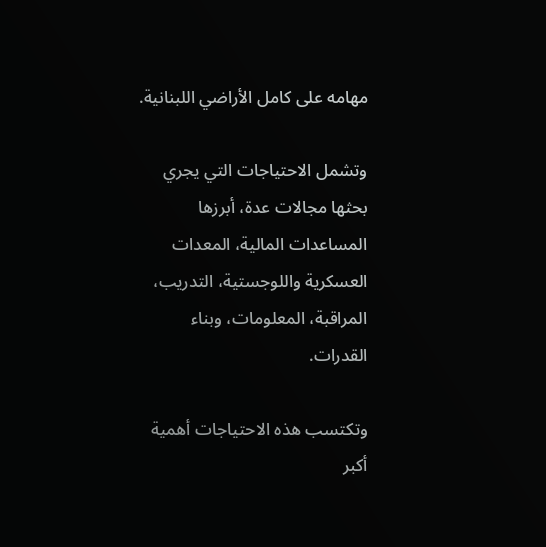مهامه على كامل الأراضي اللبنانية.

وتشمل الاحتياجات التي يجري بحثها مجالات عدة، أبرزها المساعدات المالية، المعدات العسكرية واللوجستية، التدريب، المراقبة، المعلومات، وبناء القدرات.

وتكتسب هذه الاحتياجات أهمية أكبر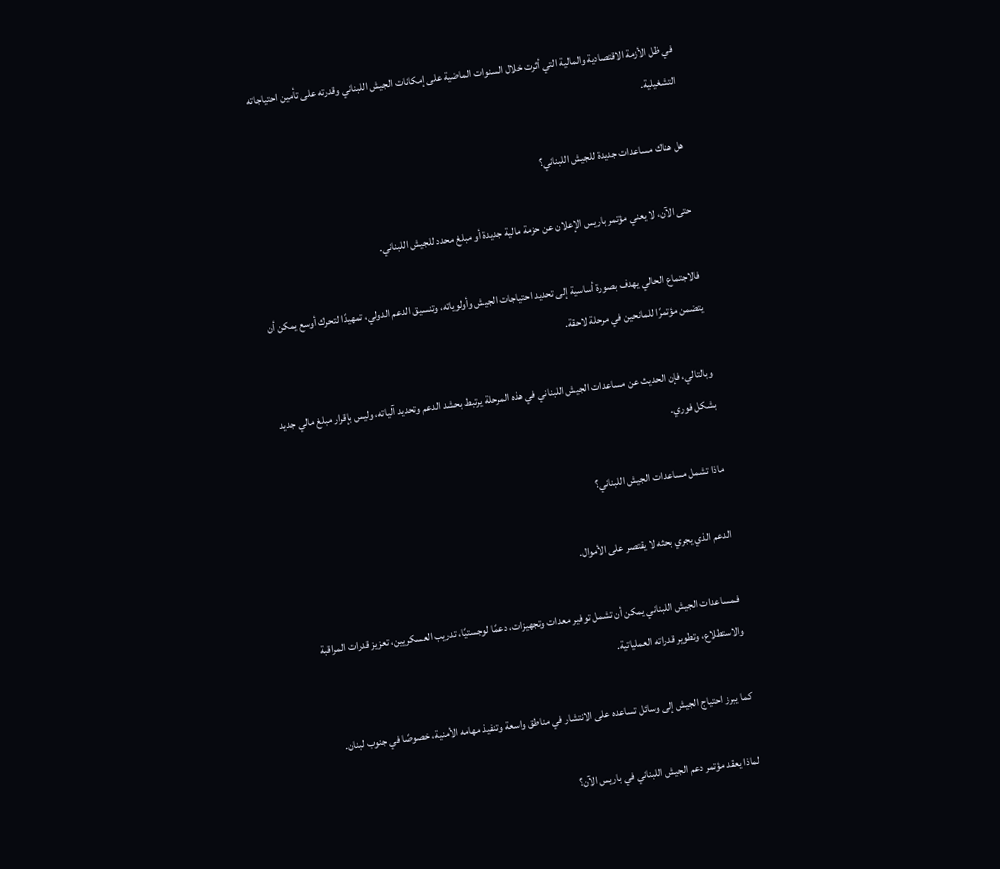في ظل الأزمة الاقتصادية والمالية التي أثرت خلال السنوات الماضية على إمكانات الجيش اللبناني وقدرته على تأمين احتياجاته التشغيلية.

هل هناك مساعدات جديدة للجيش اللبناني؟

حتى الآن، لا يعني مؤتمر باريس الإعلان عن حزمة مالية جديدة أو مبلغ محدد للجيش اللبناني.

فالاجتماع الحالي يهدف بصورة أساسية إلى تحديد احتياجات الجيش وأولوياته، وتنسيق الدعم الدولي، تمهيدًا لتحرك أوسع يمكن أن يتضمن مؤتمرًا للمانحين في مرحلة لاحقة.

وبالتالي، فإن الحديث عن مساعدات الجيش اللبناني في هذه المرحلة يرتبط بحشد الدعم وتحديد آلياته، وليس بإقرار مبلغ مالي جديد بشكل فوري.

ماذا تشمل مساعدات الجيش اللبناني؟

الدعم الذي يجري بحثه لا يقتصر على الأموال.

فـمساعدات الجيش اللبناني يمكن أن تشمل توفير معدات وتجهيزات، دعمًا لوجستيًا، تدريب العسكريين، تعزيز قدرات المراقبة والاستطلاع، وتطوير قدراته العملياتية.

كما يبرز احتياج الجيش إلى وسائل تساعده على الانتشار في مناطق واسعة وتنفيذ مهامه الأمنية، خصوصًا في جنوب لبنان.

لماذا يعقد مؤتمر دعم الجيش اللبناني في باريس الآن؟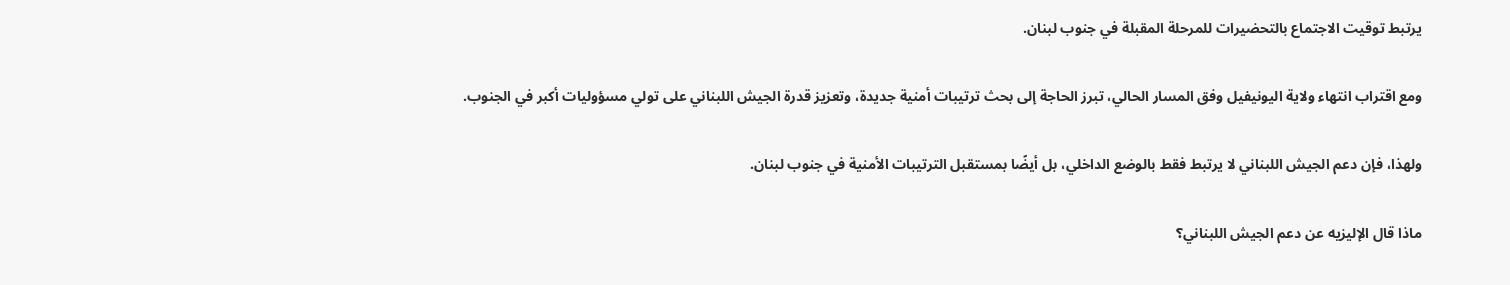يرتبط توقيت الاجتماع بالتحضيرات للمرحلة المقبلة في جنوب لبنان.

ومع اقتراب انتهاء ولاية اليونيفيل وفق المسار الحالي، تبرز الحاجة إلى بحث ترتيبات أمنية جديدة، وتعزيز قدرة الجيش اللبناني على تولي مسؤوليات أكبر في الجنوب.

ولهذا، فإن دعم الجيش اللبناني لا يرتبط فقط بالوضع الداخلي، بل أيضًا بمستقبل الترتيبات الأمنية في جنوب لبنان.

ماذا قال الإليزيه عن دعم الجيش اللبناني؟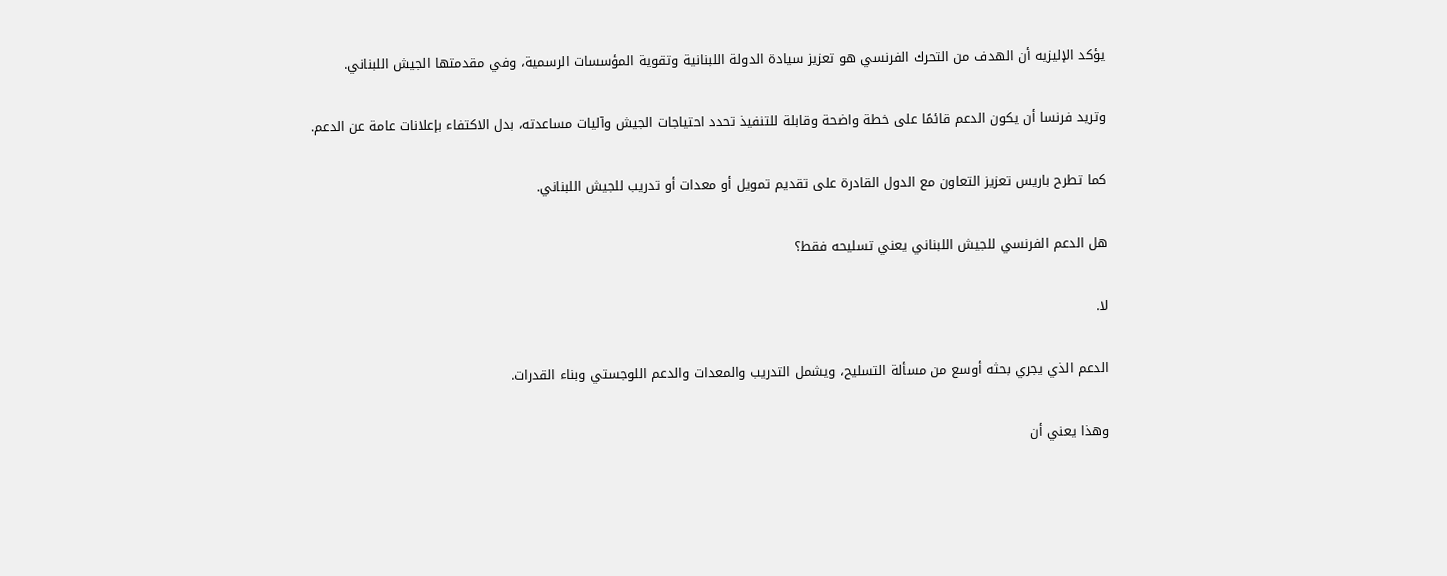يؤكد الإليزيه أن الهدف من التحرك الفرنسي هو تعزيز سيادة الدولة اللبنانية وتقوية المؤسسات الرسمية، وفي مقدمتها الجيش اللبناني.

وتريد فرنسا أن يكون الدعم قائمًا على خطة واضحة وقابلة للتنفيذ تحدد احتياجات الجيش وآليات مساعدته، بدل الاكتفاء بإعلانات عامة عن الدعم.

كما تطرح باريس تعزيز التعاون مع الدول القادرة على تقديم تمويل أو معدات أو تدريب للجيش اللبناني.

هل الدعم الفرنسي للجيش اللبناني يعني تسليحه فقط؟

لا.

الدعم الذي يجري بحثه أوسع من مسألة التسليح، ويشمل التدريب والمعدات والدعم اللوجستي وبناء القدرات.

وهذا يعني أن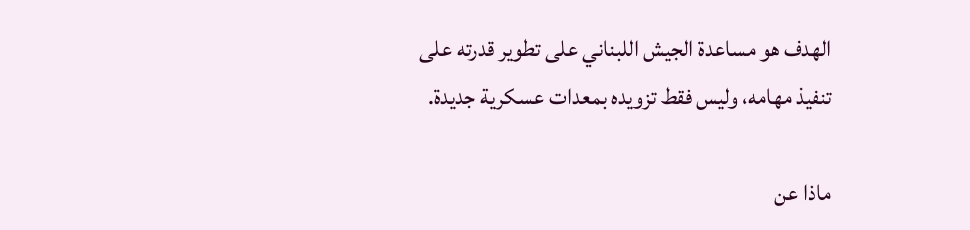الهدف هو مساعدة الجيش اللبناني على تطوير قدرته على تنفيذ مهامه، وليس فقط تزويده بمعدات عسكرية جديدة.

ماذا عن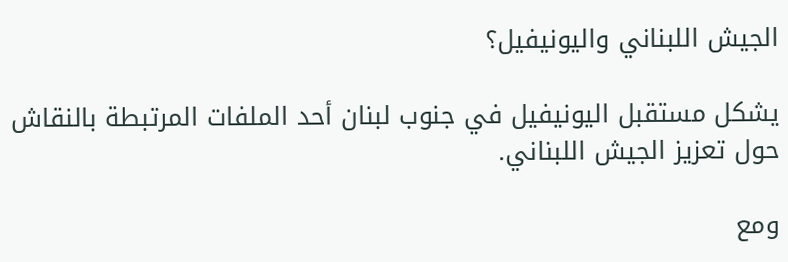الجيش اللبناني واليونيفيل؟

يشكل مستقبل اليونيفيل في جنوب لبنان أحد الملفات المرتبطة بالنقاش حول تعزيز الجيش اللبناني.

ومع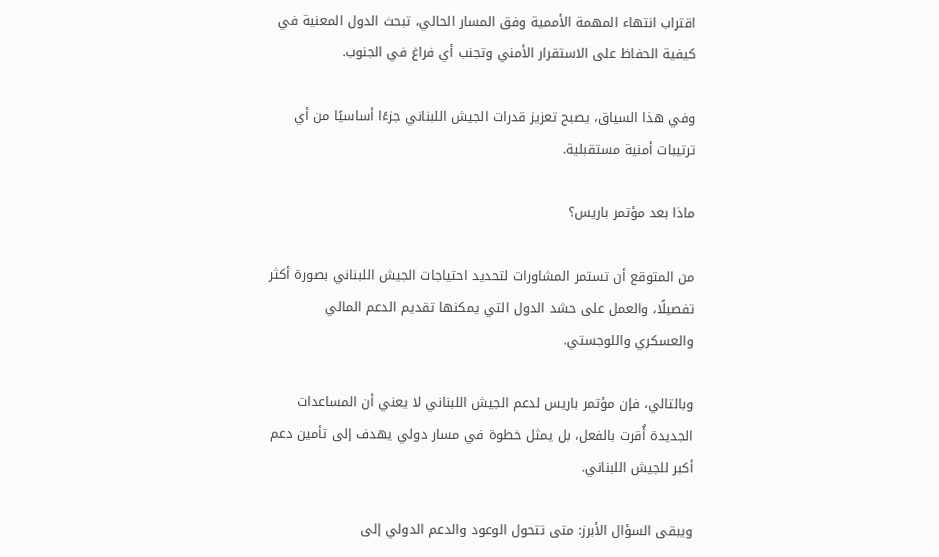اقتراب انتهاء المهمة الأممية وفق المسار الحالي، تبحث الدول المعنية في كيفية الحفاظ على الاستقرار الأمني وتجنب أي فراغ في الجنوب.

وفي هذا السياق، يصبح تعزيز قدرات الجيش اللبناني جزءًا أساسيًا من أي ترتيبات أمنية مستقبلية.

ماذا بعد مؤتمر باريس؟

من المتوقع أن تستمر المشاورات لتحديد احتياجات الجيش اللبناني بصورة أكثر تفصيلًا، والعمل على حشد الدول التي يمكنها تقديم الدعم المالي والعسكري واللوجستي.

وبالتالي، فإن مؤتمر باريس لدعم الجيش اللبناني لا يعني أن المساعدات الجديدة أُقرت بالفعل، بل يمثل خطوة في مسار دولي يهدف إلى تأمين دعم أكبر للجيش اللبناني.

ويبقى السؤال الأبرز: متى تتحول الوعود والدعم الدولي إلى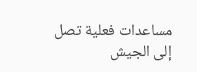مساعدات فعلية تصل إلى الجيش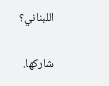اللبناني؟

شاركها.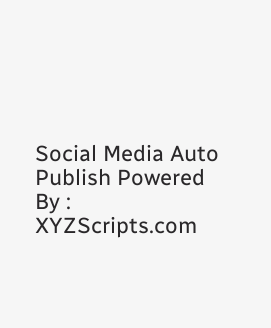Social Media Auto Publish Powered By : XYZScripts.com